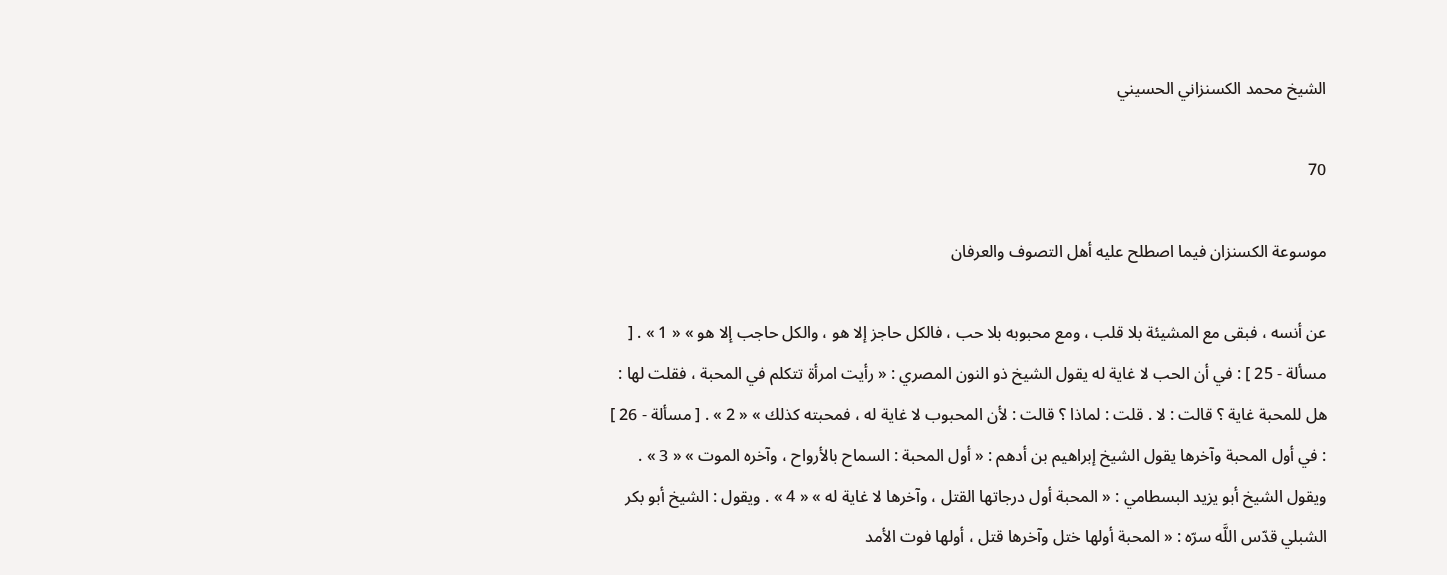الشيخ محمد الكسنزاني الحسيني

70

موسوعة الكسنزان فيما اصطلح عليه أهل التصوف والعرفان

عن أنسه ، فبقى مع المشيئة بلا قلب ، ومع محبوبه بلا حب ، فالكل حاجز إلا هو ، والكل حاجب إلا هو » « 1 » . [ مسألة - 25 ] : في أن الحب لا غاية له يقول الشيخ ذو النون المصري : « رأيت امرأة تتكلم في المحبة ، فقلت لها : هل للمحبة غاية ؟ قالت : لا . قلت : لماذا ؟ قالت : لأن المحبوب لا غاية له ، فمحبته كذلك » « 2 » . [ مسألة - 26 ] : في أول المحبة وآخرها يقول الشيخ إبراهيم بن أدهم : « أول المحبة : السماح بالأرواح ، وآخره الموت » « 3 » . ويقول الشيخ أبو يزيد البسطامي : « المحبة أول درجاتها القتل ، وآخرها لا غاية له » « 4 » . ويقول : الشيخ أبو بكر الشبلي قدّس اللَّه سرّه : « المحبة أولها ختل وآخرها قتل ، أولها فوت الأمد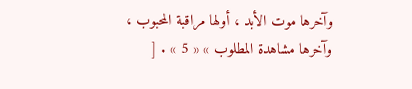وآخرها موت الأبد ، أولها مراقبة المحبوب ، وآخرها مشاهدة المطلوب » « 5 » . [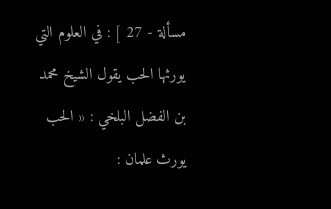مسألة - 27 ] : في العلوم التي يورثها الحب يقول الشيخ محمد بن الفضل البلخي : « الحب يورث علمان :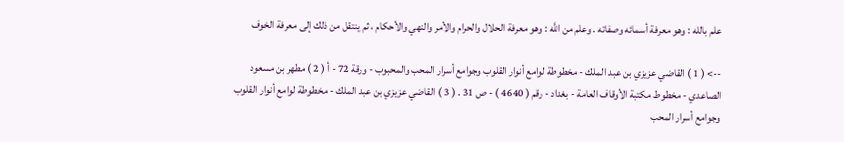علم بالله : وهو معرفة أسمائه وصفاته . وعلم من اللَّه : وهو معرفة الحلال والحرام والأمر والنهي والأحكام ، ثم ينتقل من ذلك إلى معرفة الخوف

--> ( 1 ) القاضي عزيزي بن عبد الملك - مخطوطة لوامع أنوار القلوب وجوامع أسرار المحب والمحبوب - ورقة 72 - أ ( 2 ) مطهر بن مسعود الصاعدي - مخطوط مكتبة الأوقاف العامة - بغداد - رقم ( 4640 ) - ص 31 . ( 3 ) القاضي عزيزي بن عبد الملك - مخطوطة لوامع أنوار القلوب وجوامع أسرار المحب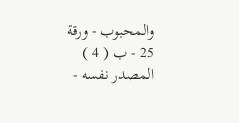والمحبوب - ورقة 25 - ب ( 4 ) المصدر نفسه -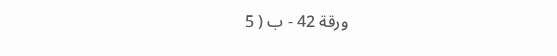ورقة 42 - ب ( 5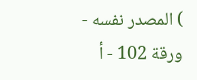) المصدر نفسه - ورقة 102 - أ